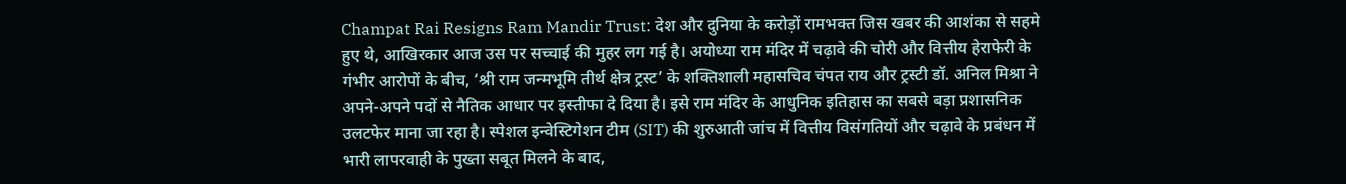Champat Rai Resigns Ram Mandir Trust: देश और दुनिया के करोड़ों रामभक्त जिस खबर की आशंका से सहमे हुए थे, आखिरकार आज उस पर सच्चाई की मुहर लग गई है। अयोध्या राम मंदिर में चढ़ावे की चोरी और वित्तीय हेराफेरी के गंभीर आरोपों के बीच, ‘श्री राम जन्मभूमि तीर्थ क्षेत्र ट्रस्ट’ के शक्तिशाली महासचिव चंपत राय और ट्रस्टी डॉ. अनिल मिश्रा ने अपने-अपने पदों से नैतिक आधार पर इस्तीफा दे दिया है। इसे राम मंदिर के आधुनिक इतिहास का सबसे बड़ा प्रशासनिक उलटफेर माना जा रहा है। स्पेशल इन्वेस्टिगेशन टीम (SIT) की शुरुआती जांच में वित्तीय विसंगतियों और चढ़ावे के प्रबंधन में भारी लापरवाही के पुख्ता सबूत मिलने के बाद,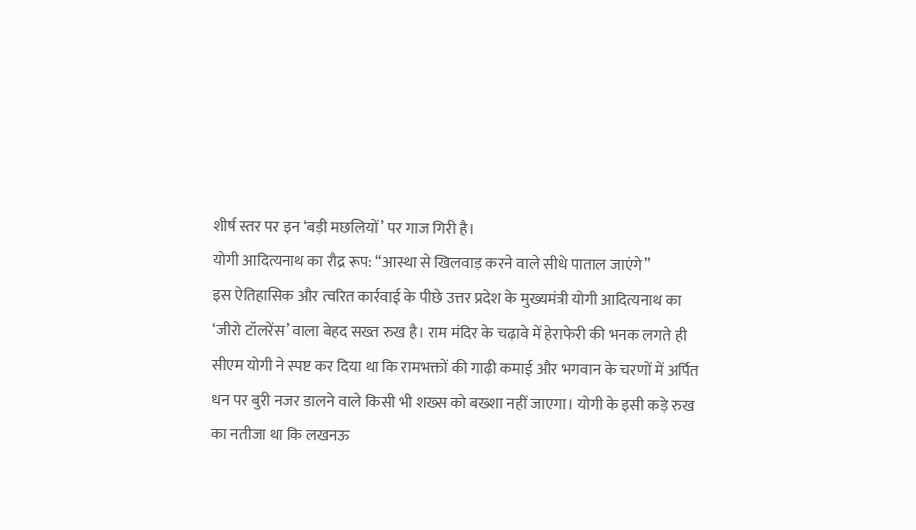शीर्ष स्तर पर इन ‘बड़ी मछलियों’ पर गाज गिरी है।
योगी आदित्यनाथ का रौद्र रूप: “आस्था से खिलवाड़ करने वाले सीधे पाताल जाएंगे”
इस ऐतिहासिक और त्वरित कार्रवाई के पीछे उत्तर प्रदेश के मुख्यमंत्री योगी आदित्यनाथ का ‘जीरो टॉलरेंस’ वाला बेहद सख्त रुख है। राम मंदिर के चढ़ावे में हेराफेरी की भनक लगते ही सीएम योगी ने स्पष्ट कर दिया था कि रामभक्तों की गाढ़ी कमाई और भगवान के चरणों में अर्पित धन पर बुरी नजर डालने वाले किसी भी शख्स को बख्शा नहीं जाएगा। योगी के इसी कड़े रुख का नतीजा था कि लखनऊ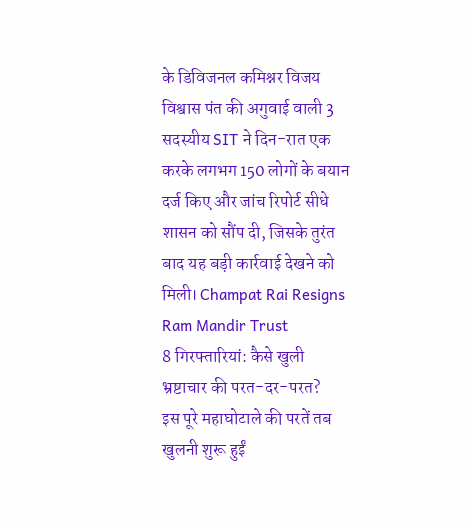के डिविजनल कमिश्नर विजय विश्वास पंत की अगुवाई वाली 3 सदस्यीय SIT ने दिन-रात एक करके लगभग 150 लोगों के बयान दर्ज किए और जांच रिपोर्ट सीधे शासन को सौंप दी, जिसके तुरंत बाद यह बड़ी कार्रवाई देखने को मिली। Champat Rai Resigns Ram Mandir Trust
8 गिरफ्तारियां: कैसे खुली भ्रष्टाचार की परत-दर-परत?
इस पूरे महाघोटाले की परतें तब खुलनी शुरू हुईं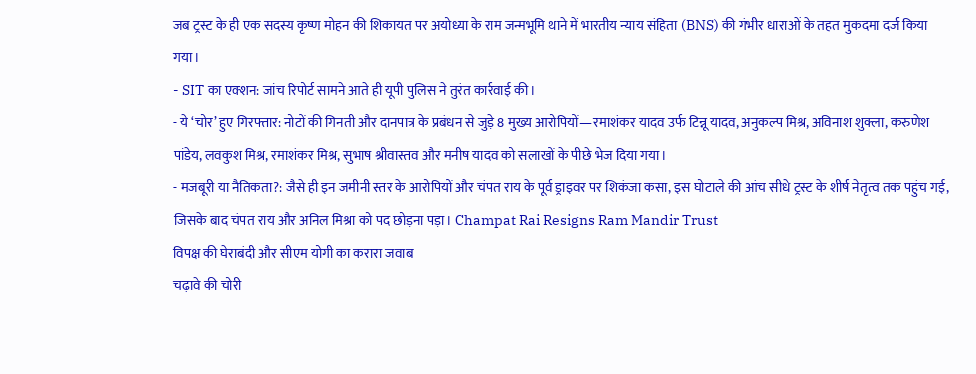जब ट्रस्ट के ही एक सदस्य कृष्ण मोहन की शिकायत पर अयोध्या के राम जन्मभूमि थाने में भारतीय न्याय संहिता (BNS) की गंभीर धाराओं के तहत मुकदमा दर्ज किया गया।
- SIT का एक्शन: जांच रिपोर्ट सामने आते ही यूपी पुलिस ने तुरंत कार्रवाई की।
- ये ‘चोर’ हुए गिरफ्तार: नोटों की गिनती और दानपात्र के प्रबंधन से जुड़े 8 मुख्य आरोपियों—रमाशंकर यादव उर्फ टिन्नू यादव, अनुकल्प मिश्र, अविनाश शुक्ला, करुणेश पांडेय, लवकुश मिश्र, रमाशंकर मिश्र, सुभाष श्रीवास्तव और मनीष यादव को सलाखों के पीछे भेज दिया गया।
- मजबूरी या नैतिकता?: जैसे ही इन जमीनी स्तर के आरोपियों और चंपत राय के पूर्व ड्राइवर पर शिकंजा कसा, इस घोटाले की आंच सीधे ट्रस्ट के शीर्ष नेतृत्व तक पहुंच गई, जिसके बाद चंपत राय और अनिल मिश्रा को पद छोड़ना पड़ा। Champat Rai Resigns Ram Mandir Trust
विपक्ष की घेराबंदी और सीएम योगी का करारा जवाब
चढ़ावे की चोरी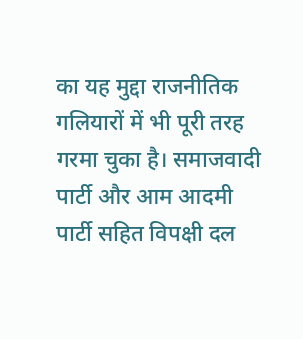का यह मुद्दा राजनीतिक गलियारों में भी पूरी तरह गरमा चुका है। समाजवादी पार्टी और आम आदमी पार्टी सहित विपक्षी दल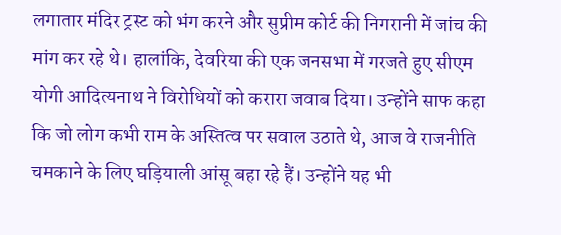लगातार मंदिर ट्रस्ट को भंग करने और सुप्रीम कोर्ट की निगरानी में जांच की मांग कर रहे थे। हालांकि, देवरिया की एक जनसभा में गरजते हुए सीएम योगी आदित्यनाथ ने विरोधियों को करारा जवाब दिया। उन्होंने साफ कहा कि जो लोग कभी राम के अस्तित्व पर सवाल उठाते थे, आज वे राजनीति चमकाने के लिए घड़ियाली आंसू बहा रहे हैं। उन्होंने यह भी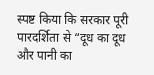स्पष्ट किया कि सरकार पूरी पारदर्शिता से “दूध का दूध और पानी का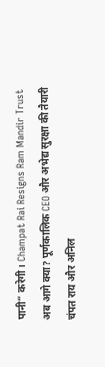पानी” करेगी। Champat Rai Resigns Ram Mandir Trust
अब आगे क्या? पूर्णकालिक CEO और अभेद्य सुरक्षा की तैयारी
चंपत राय और अनिल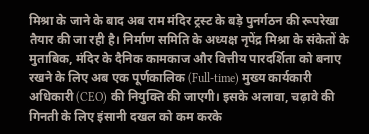मिश्रा के जाने के बाद अब राम मंदिर ट्रस्ट के बड़े पुनर्गठन की रूपरेखा तैयार की जा रही है। निर्माण समिति के अध्यक्ष नृपेंद्र मिश्रा के संकेतों के मुताबिक, मंदिर के दैनिक कामकाज और वित्तीय पारदर्शिता को बनाए रखने के लिए अब एक पूर्णकालिक (Full-time) मुख्य कार्यकारी अधिकारी (CEO) की नियुक्ति की जाएगी। इसके अलावा, चढ़ावे की गिनती के लिए इंसानी दखल को कम करके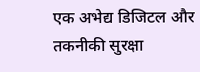एक अभेद्य डिजिटल और तकनीकी सुरक्षा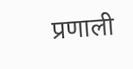प्रणाली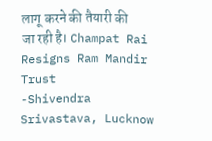लागू करने की तैयारी की जा रही है। Champat Rai Resigns Ram Mandir Trust
-Shivendra Srivastava, Lucknow